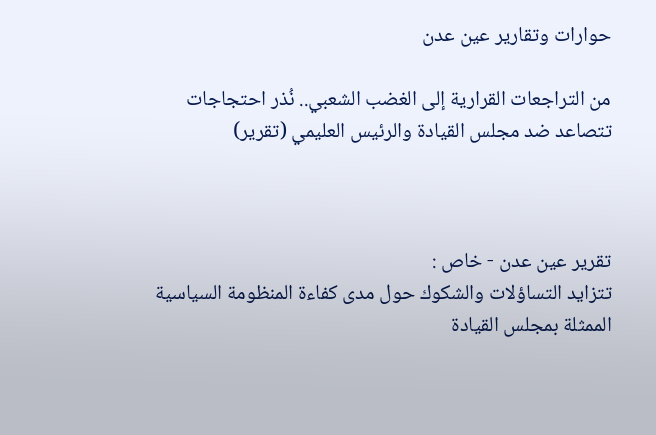حوارات وتقارير عين عدن

من التراجعات القرارية إلى الغضب الشعبي.. نُذر احتجاجات تتصاعد ضد مجلس القيادة والرئيس العليمي (تقرير)



تقرير عين عدن - خاص :
تتزايد التساؤلات والشكوك حول مدى كفاءة المنظومة السياسية الممثلة بمجلس القيادة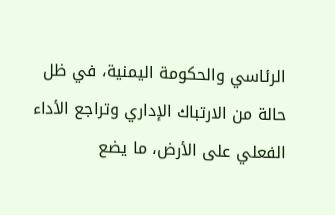الرئاسي والحكومة اليمنية، في ظل حالة من الارتباك الإداري وتراجع الأداء الفعلي على الأرض، ما يضع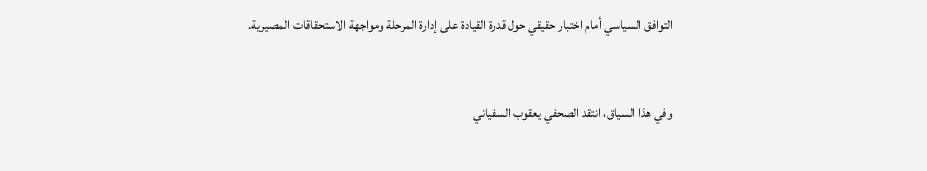التوافق السياسي أمام اختبار حقيقي حول قدرة القيادة على إدارة المرحلة ومواجهة الاستحقاقات المصيرية.



وفي هذا السياق، انتقد الصحفي يعقوب السفياني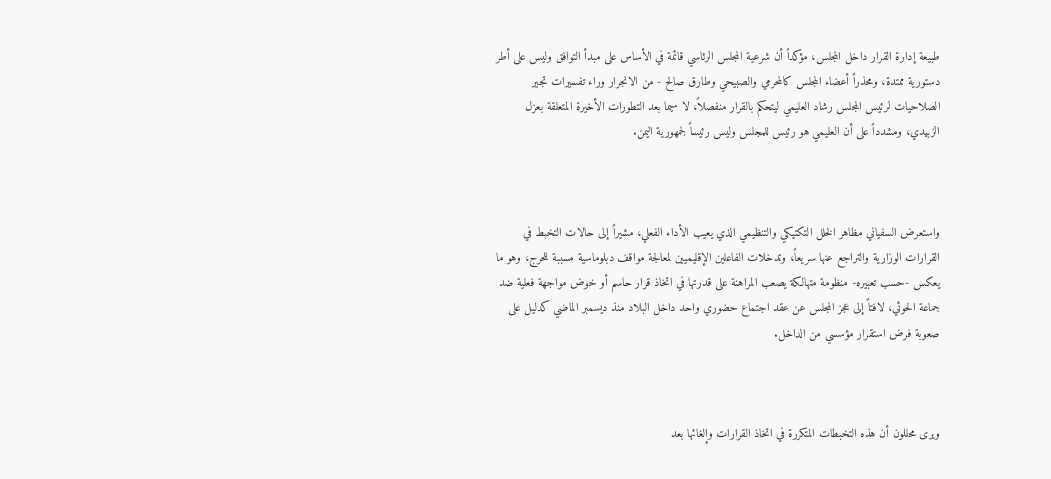طبيعة إدارة القرار داخل المجلس، مؤكداً أن شرعية المجلس الرئاسي قائمة في الأساس على مبدأ التوافق وليس على أطر دستورية ممتدة، ومحذراً أعضاء المجلس كالمحرمي والصبيحي وطارق صالح - من الانجرار وراء تفسيرات تجير الصلاحيات لرئيس المجلس رشاد العليمي ليتحكم بالقرار منفصلاً، لا سيما بعد التطورات الأخيرة المتعلقة بعزل الزبيدي، ومشدداً على أن العليمي هو رئيس للمجلس وليس رئيساً لجمهورية اليمن.



واستعرض السفياني مظاهر الخلل التكتيكي والتنظيمي الذي يعيب الأداء الفعلي، مشيراً إلى حالات التخبط في القرارات الوزارية والتراجع عنها سريعاً، وتدخلات الفاعلين الإقليميين لمعالجة مواقف دبلوماسية مسببة للحرج، وهو ما يعكس -حسب تعبيره- منظومة متهالكة يصعب المراهنة على قدرتها في اتخاذ قرار حاسم أو خوض مواجهة فعلية ضد جماعة الحوثي، لافتاً إلى عجز المجلس عن عقد اجتماع حضوري واحد داخل البلاد منذ ديسمبر الماضي كدليل على صعوبة فرض استقرار مؤسسي من الداخل.



ويرى محللون أن هذه التخبطات المتكررة في اتخاذ القرارات وإلغائها بعد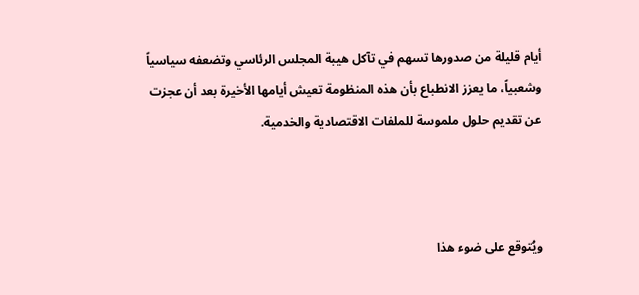أيام قليلة من صدورها تسهم في تآكل هيبة المجلس الرئاسي وتضعفه سياسياً وشعبياً، ما يعزز الانطباع بأن هذه المنظومة تعيش أيامها الأخيرة بعد أن عجزت عن تقديم حلول ملموسة للملفات الاقتصادية والخدمية.



ويُتوقع على ضوء هذا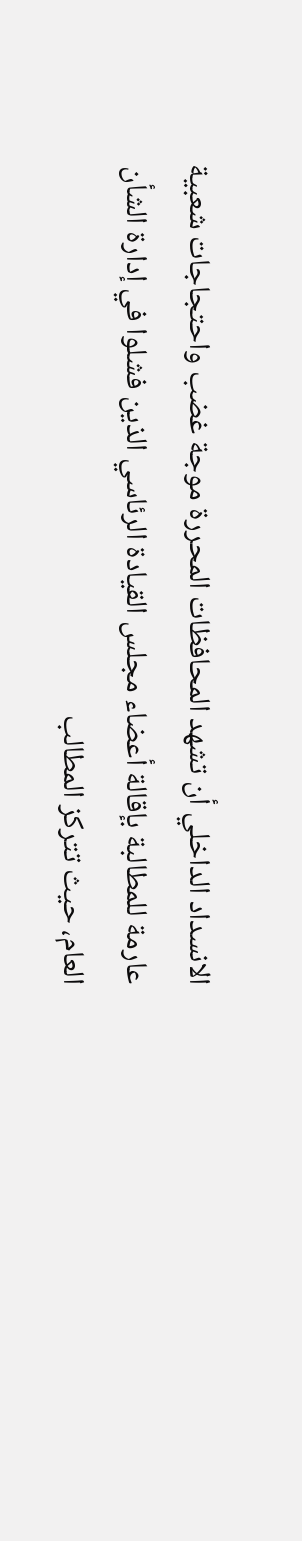الانسداد الداخلي أن تشهد المحافظات المحررة موجة غضب واحتجاجات شعبية عارمة للمطالبة بإقالة أعضاء مجلس القيادة الرئاسي الذين فشلوا في إدارة الشأن العام، حيث تتركز المطالب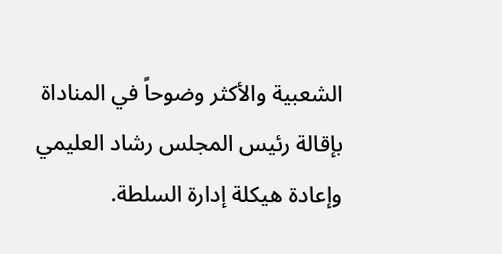الشعبية والأكثر وضوحاً في المناداة بإقالة رئيس المجلس رشاد العليمي وإعادة هيكلة إدارة السلطة.